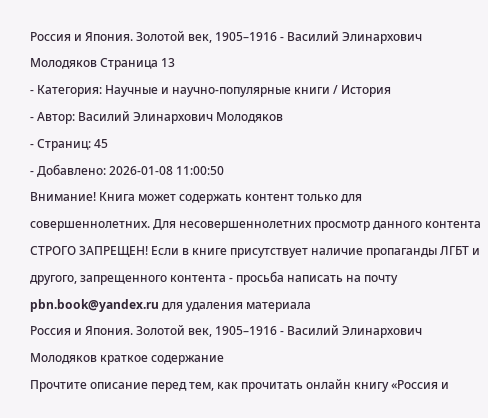Россия и Япония. Золотой век, 1905–1916 - Василий Элинархович Молодяков Страница 13
- Категория: Научные и научно-популярные книги / История
- Автор: Василий Элинархович Молодяков
- Страниц: 45
- Добавлено: 2026-01-08 11:00:50
Внимание! Книга может содержать контент только для совершеннолетних. Для несовершеннолетних просмотр данного контента СТРОГО ЗАПРЕЩЕН! Если в книге присутствует наличие пропаганды ЛГБТ и другого, запрещенного контента - просьба написать на почту pbn.book@yandex.ru для удаления материала
Россия и Япония. Золотой век, 1905–1916 - Василий Элинархович Молодяков краткое содержание
Прочтите описание перед тем, как прочитать онлайн книгу «Россия и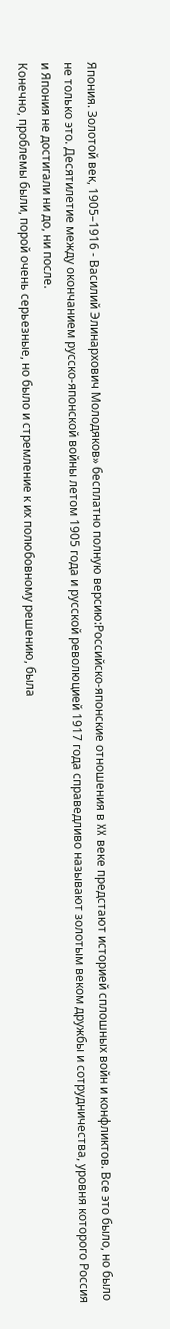Япония. Золотой век, 1905–1916 - Василий Элинархович Молодяков» бесплатно полную версию:Российско-японские отношения в XX веке предстают историей сплошных войн и конфликтов. Все это было, но было не только это. Десятилетие между окончанием русско-японской войны летом 1905 года и русской революцией 1917 года справедливо называют золотым веком дружбы и сотрудничества, уровня которого Россия и Япония не достигали ни до, ни после.
Конечно, проблемы были, порой очень серьезные, но было и стремление к их полюбовному решению, была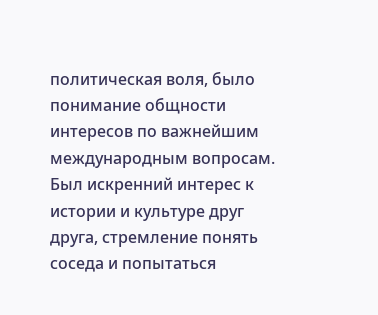политическая воля, было понимание общности интересов по важнейшим международным вопросам. Был искренний интерес к истории и культуре друг друга, стремление понять соседа и попытаться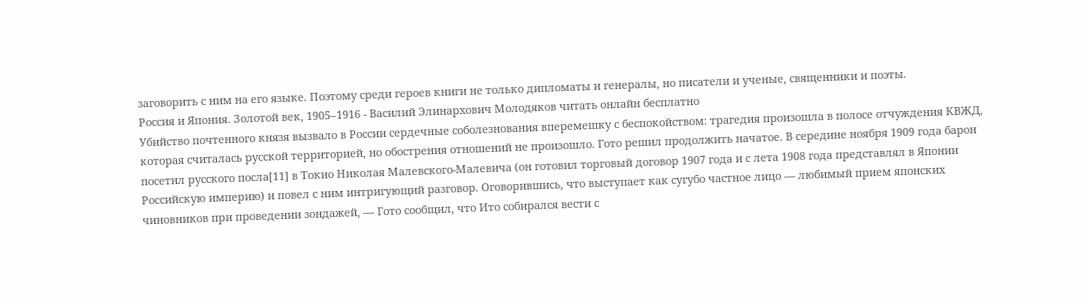заговорить с ним на его языке. Поэтому среди героев книги не только дипломаты и генералы, но писатели и ученые, священники и поэты.
Россия и Япония. Золотой век, 1905–1916 - Василий Элинархович Молодяков читать онлайн бесплатно
Убийство почтенного князя вызвало в России сердечные соболезнования вперемешку с беспокойством: трагедия произошла в полосе отчуждения КВЖД, которая считалась русской территорией, но обострения отношений не произошло. Гото решил продолжить начатое. В середине ноября 1909 года барон посетил русского посла[11] в Токио Николая Малевского-Малевича (он готовил торговый договор 1907 года и с лета 1908 года представлял в Японии Российскую империю) и повел с ним интригующий разговор. Оговорившись, что выступает как сугубо частное лицо — любимый прием японских чиновников при проведении зондажей, — Гото сообщил, что Ито собирался вести с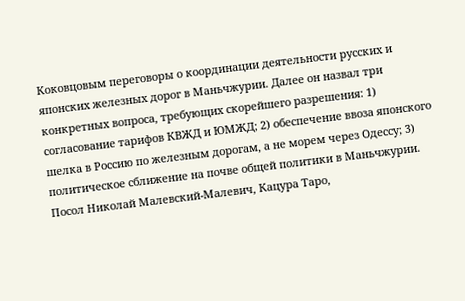Коковцовым переговоры о координации деятельности русских и японских железных дорог в Маньчжурии. Далее он назвал три конкретных вопроса, требующих скорейшего разрешения: 1) согласование тарифов КВЖД и ЮМЖД; 2) обеспечение ввоза японского шелка в Россию по железным дорогам, а не морем через Одессу; 3) политическое сближение на почве общей политики в Маньчжурии.
Посол Николай Малевский-Малевич, Кацура Таро,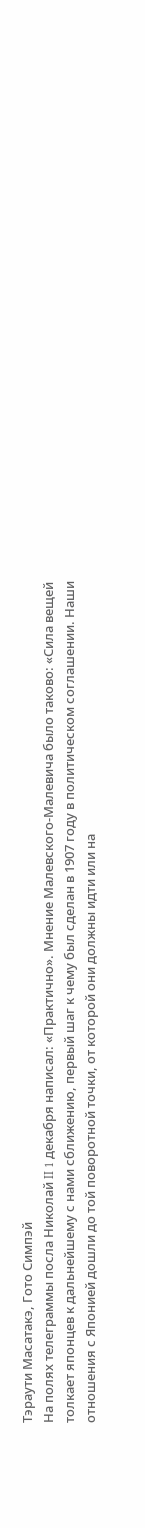Тэраути Масатакэ, Гото Симпэй
На полях телеграммы посла Николай II 1 декабря написал: «Практично». Мнение Малевского-Малевича было таково: «Сила вещей толкает японцев к дальнейшему с нами сближению, первый шаг к чему был сделан в 1907 году в политическом соглашении. Наши отношения с Японией дошли до той поворотной точки, от которой они должны идти или на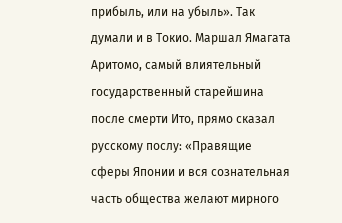прибыль, или на убыль». Так думали и в Токио. Маршал Ямагата Аритомо, самый влиятельный государственный старейшина после смерти Ито, прямо сказал русскому послу: «Правящие сферы Японии и вся сознательная часть общества желают мирного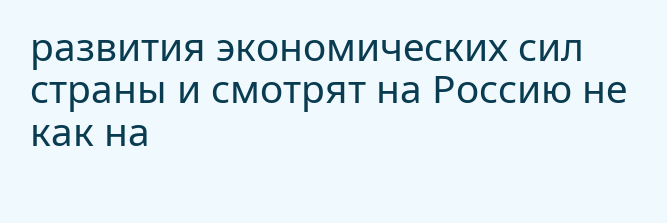развития экономических сил страны и смотрят на Россию не как на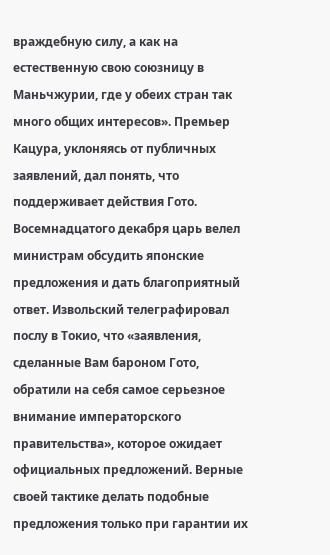враждебную силу, а как на естественную свою союзницу в Маньчжурии, где у обеих стран так много общих интересов». Премьер Кацура, уклоняясь от публичных заявлений, дал понять, что поддерживает действия Гото.
Восемнадцатого декабря царь велел министрам обсудить японские предложения и дать благоприятный ответ. Извольский телеграфировал послу в Токио, что «заявления, сделанные Вам бароном Гото, обратили на себя самое серьезное внимание императорского правительства», которое ожидает официальных предложений. Верные своей тактике делать подобные предложения только при гарантии их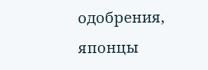одобрения, японцы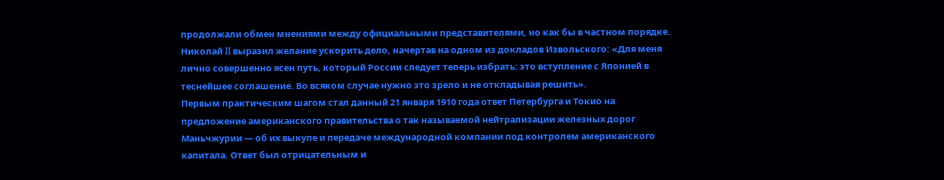продолжали обмен мнениями между официальными представителями, но как бы в частном порядке. Николай II выразил желание ускорить дело, начертав на одном из докладов Извольского: «Для меня лично совершенно ясен путь, который России следует теперь избрать: это вступление с Японией в теснейшее соглашение. Во всяком случае нужно это зрело и не откладывая решить».
Первым практическим шагом стал данный 21 января 1910 года ответ Петербурга и Токио на предложение американского правительства о так называемой нейтрализации железных дорог Маньчжурии — об их выкупе и передаче международной компании под контролем американского капитала. Ответ был отрицательным и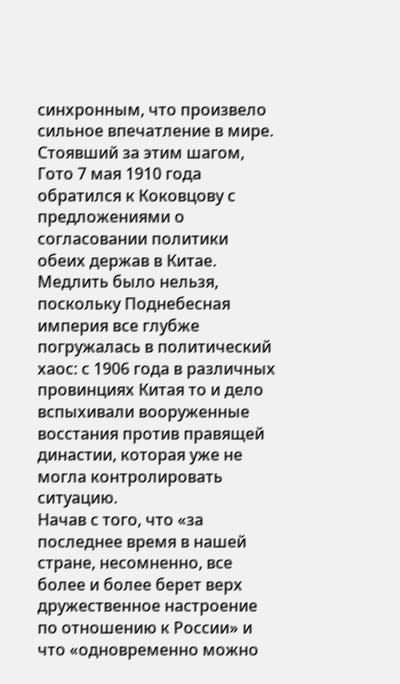синхронным, что произвело сильное впечатление в мире. Стоявший за этим шагом, Гото 7 мая 1910 года обратился к Коковцову с предложениями о согласовании политики обеих держав в Китае. Медлить было нельзя, поскольку Поднебесная империя все глубже погружалась в политический хаос: с 1906 года в различных провинциях Китая то и дело вспыхивали вооруженные восстания против правящей династии, которая уже не могла контролировать ситуацию.
Начав с того, что «за последнее время в нашей стране, несомненно, все более и более берет верх дружественное настроение по отношению к России» и что «одновременно можно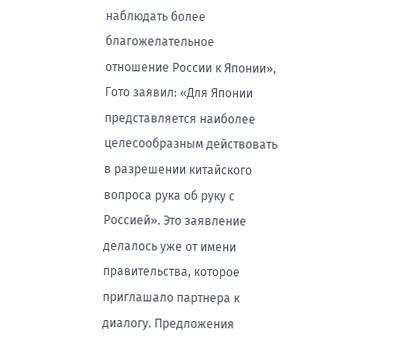наблюдать более благожелательное отношение России к Японии», Гото заявил: «Для Японии представляется наиболее целесообразным действовать в разрешении китайского вопроса рука об руку с Россией». Это заявление делалось уже от имени правительства, которое приглашало партнера к диалогу. Предложения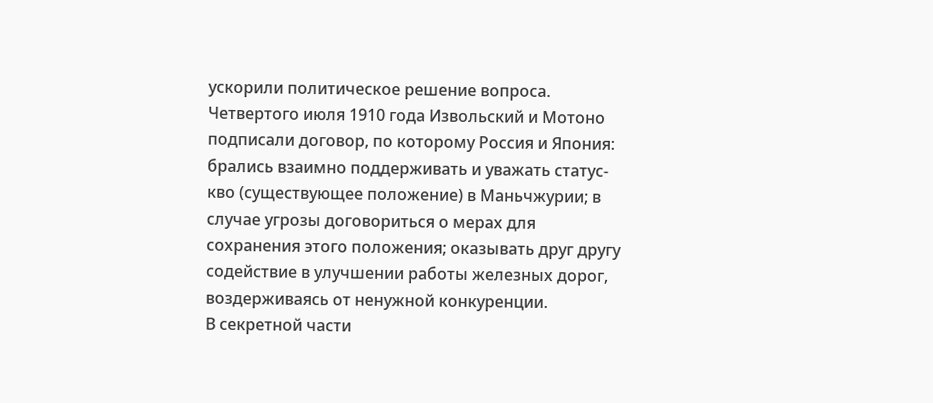ускорили политическое решение вопроса. Четвертого июля 1910 года Извольский и Мотоно подписали договор, по которому Россия и Япония: брались взаимно поддерживать и уважать статус-кво (существующее положение) в Маньчжурии; в случае угрозы договориться о мерах для сохранения этого положения; оказывать друг другу содействие в улучшении работы железных дорог, воздерживаясь от ненужной конкуренции.
В секретной части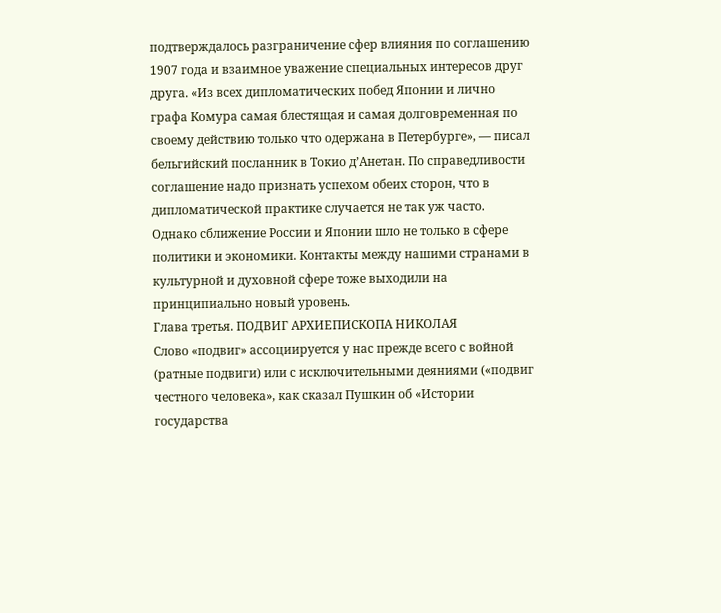подтверждалось разграничение сфер влияния по соглашению 1907 года и взаимное уважение специальных интересов друг друга. «Из всех дипломатических побед Японии и лично графа Комура самая блестящая и самая долговременная по своему действию только что одержана в Петербурге», — писал бельгийский посланник в Токио д’Анетан. По справедливости соглашение надо признать успехом обеих сторон, что в дипломатической практике случается не так уж часто.
Однако сближение России и Японии шло не только в сфере политики и экономики. Контакты между нашими странами в культурной и духовной сфере тоже выходили на принципиально новый уровень.
Глава третья. ПОДВИГ АРХИЕПИСКОПА НИКОЛАЯ
Слово «подвиг» ассоциируется у нас прежде всего с войной (ратные подвиги) или с исключительными деяниями («подвиг честного человека», как сказал Пушкин об «Истории государства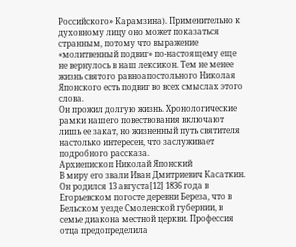Российского» Карамзина). Применительно к духовному лицу оно может показаться странным, потому что выражение «молитвенный подвиг» по-настоящему еще не вернулось в наш лексикон. Тем не менее жизнь святого равноапостольного Николая Японского есть подвиг во всех смыслах этого слова.
Он прожил долгую жизнь. Хронологические рамки нашего повествования включают лишь ее закат, но жизненный путь святителя настолько интересен, что заслуживает подробного рассказа.
Архиепископ Николай Японский
В миру его звали Иван Дмитриевич Касаткин. Он родился 13 августа[12] 1836 года в Егорьевском погосте деревни Береза, что в Бельском уезде Смоленской губернии, в семье диакона местной церкви. Профессия отца предопределила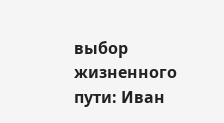выбор жизненного пути: Иван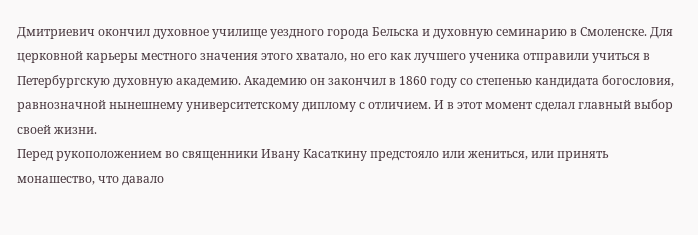Дмитриевич окончил духовное училище уездного города Бельска и духовную семинарию в Смоленске. Для церковной карьеры местного значения этого хватало, но его как лучшего ученика отправили учиться в Петербургскую духовную академию. Академию он закончил в 1860 году со степенью кандидата богословия, равнозначной нынешнему университетскому диплому с отличием. И в этот момент сделал главный выбор своей жизни.
Перед рукоположением во священники Ивану Касаткину предстояло или жениться, или принять монашество, что давало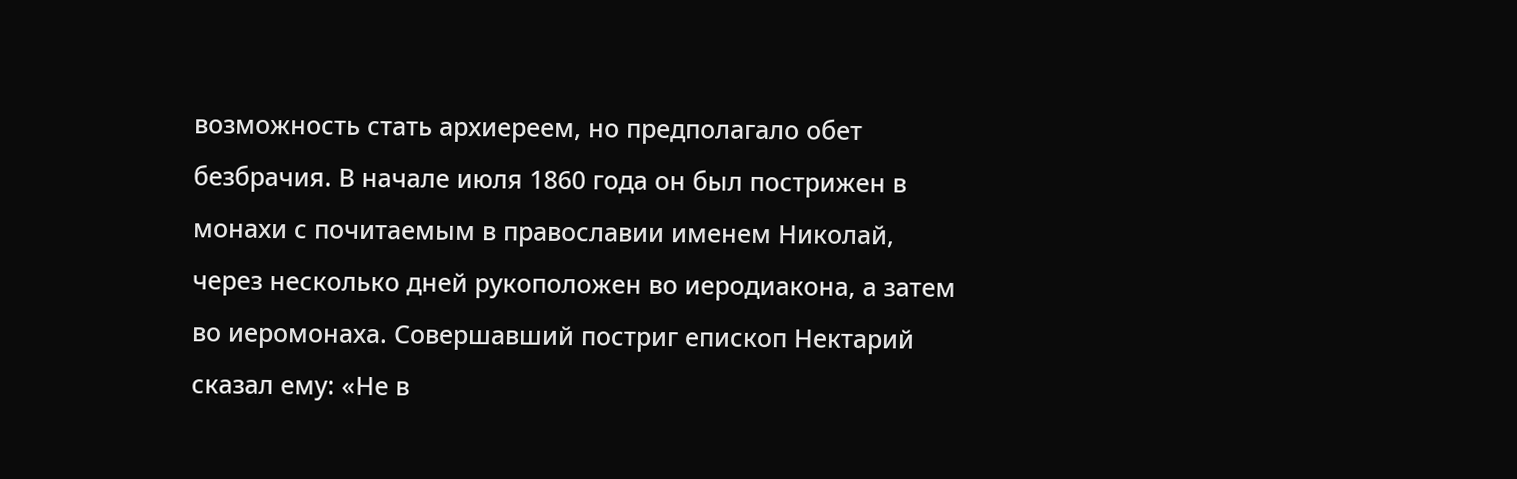возможность стать архиереем, но предполагало обет безбрачия. В начале июля 1860 года он был пострижен в монахи с почитаемым в православии именем Николай, через несколько дней рукоположен во иеродиакона, а затем во иеромонаха. Совершавший постриг епископ Нектарий сказал ему: «Не в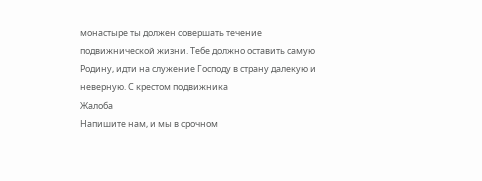монастыре ты должен совершать течение подвижнической жизни. Тебе должно оставить самую Родину, идти на служение Господу в страну далекую и неверную. С крестом подвижника
Жалоба
Напишите нам, и мы в срочном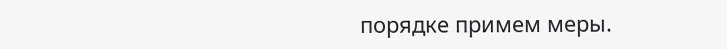порядке примем меры.